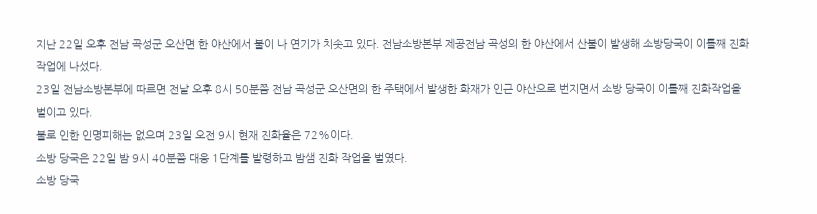지난 22일 오후 전남 곡성군 오산면 한 야산에서 불이 나 연기가 치솟고 있다. 전남소방본부 제공전남 곡성의 한 야산에서 산불이 발생해 소방당국이 이틀째 진화작업에 나섰다.
23일 전남소방본부에 따르면 전날 오후 8시 50분쯤 전남 곡성군 오산면의 한 주택에서 발생한 화재가 인근 야산으로 번지면서 소방 당국이 이틀째 진화작업을 벌이고 있다.
불로 인한 인명피해는 없으며 23일 오전 9시 현재 진화율은 72%이다.
소방 당국은 22일 밤 9시 40분쯤 대응 1단계를 발령하고 밤샘 진화 작업을 벌였다.
소방 당국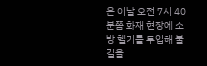은 이날 오전 7시 40분쯤 화재 현장에 소방 헬기를 투입해 불길을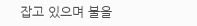잡고 있으며 불을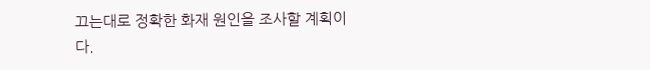끄는대로 정확한 화재 원인을 조사할 계획이다.